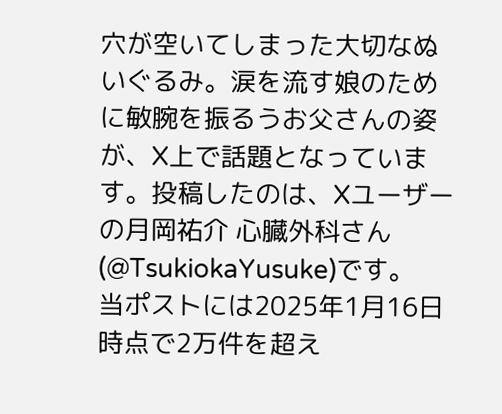穴が空いてしまった大切なぬいぐるみ。涙を流す娘のために敏腕を振るうお父さんの姿が、X上で話題となっています。投稿したのは、Xユーザーの月岡祐介 心臓外科さん(@TsukiokaYusuke)です。
当ポストには2025年1月16日時点で2万件を超え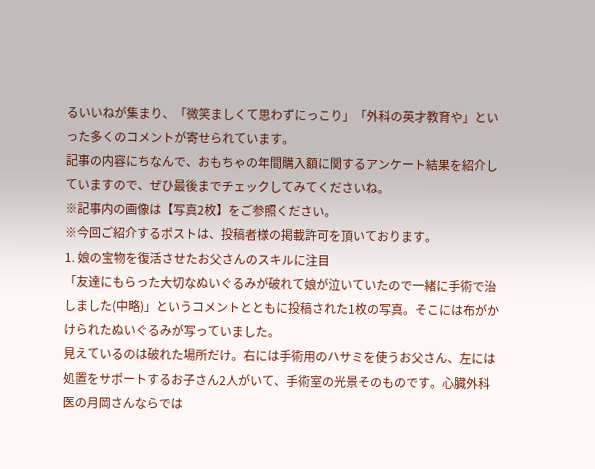るいいねが集まり、「微笑ましくて思わずにっこり」「外科の英才教育や」といった多くのコメントが寄せられています。
記事の内容にちなんで、おもちゃの年間購入額に関するアンケート結果を紹介していますので、ぜひ最後までチェックしてみてくださいね。
※記事内の画像は【写真2枚】をご参照ください。
※今回ご紹介するポストは、投稿者様の掲載許可を頂いております。
1. 娘の宝物を復活させたお父さんのスキルに注目
「友達にもらった大切なぬいぐるみが破れて娘が泣いていたので一緒に手術で治しました(中略)」というコメントとともに投稿された1枚の写真。そこには布がかけられたぬいぐるみが写っていました。
見えているのは破れた場所だけ。右には手術用のハサミを使うお父さん、左には処置をサポートするお子さん2人がいて、手術室の光景そのものです。心臓外科医の月岡さんならでは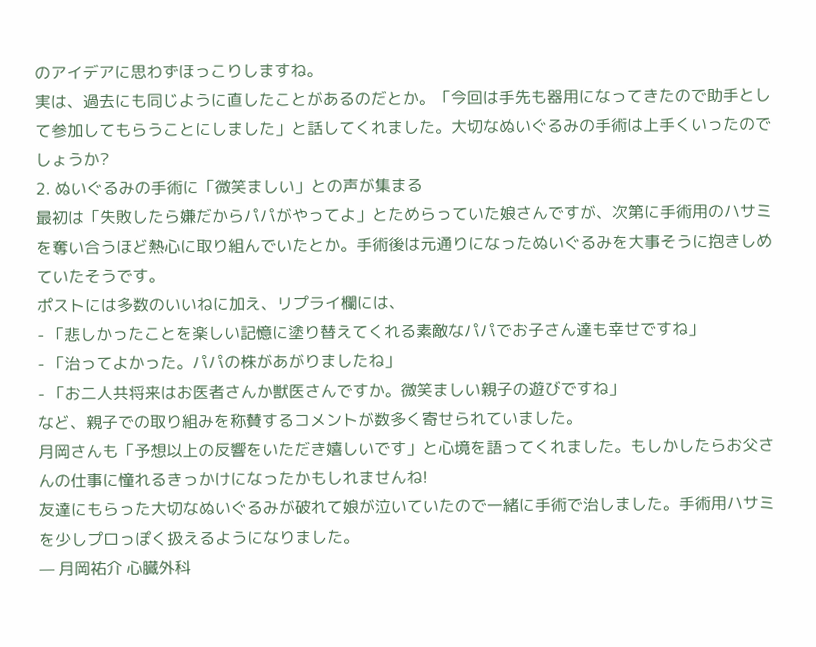のアイデアに思わずほっこりしますね。
実は、過去にも同じように直したことがあるのだとか。「今回は手先も器用になってきたので助手として参加してもらうことにしました」と話してくれました。大切なぬいぐるみの手術は上手くいったのでしょうか?
2. ぬいぐるみの手術に「微笑ましい」との声が集まる
最初は「失敗したら嫌だからパパがやってよ」とためらっていた娘さんですが、次第に手術用のハサミを奪い合うほど熱心に取り組んでいたとか。手術後は元通りになったぬいぐるみを大事そうに抱きしめていたそうです。
ポストには多数のいいねに加え、リプライ欄には、
- 「悲しかったことを楽しい記憶に塗り替えてくれる素敵なパパでお子さん達も幸せですね」
- 「治ってよかった。パパの株があがりましたね」
- 「お二人共将来はお医者さんか獣医さんですか。微笑ましい親子の遊びですね」
など、親子での取り組みを称賛するコメントが数多く寄せられていました。
月岡さんも「予想以上の反響をいただき嬉しいです」と心境を語ってくれました。もしかしたらお父さんの仕事に憧れるきっかけになったかもしれませんね!
友達にもらった大切なぬいぐるみが破れて娘が泣いていたので一緒に手術で治しました。手術用ハサミを少しプロっぽく扱えるようになりました。
— 月岡祐介 心臓外科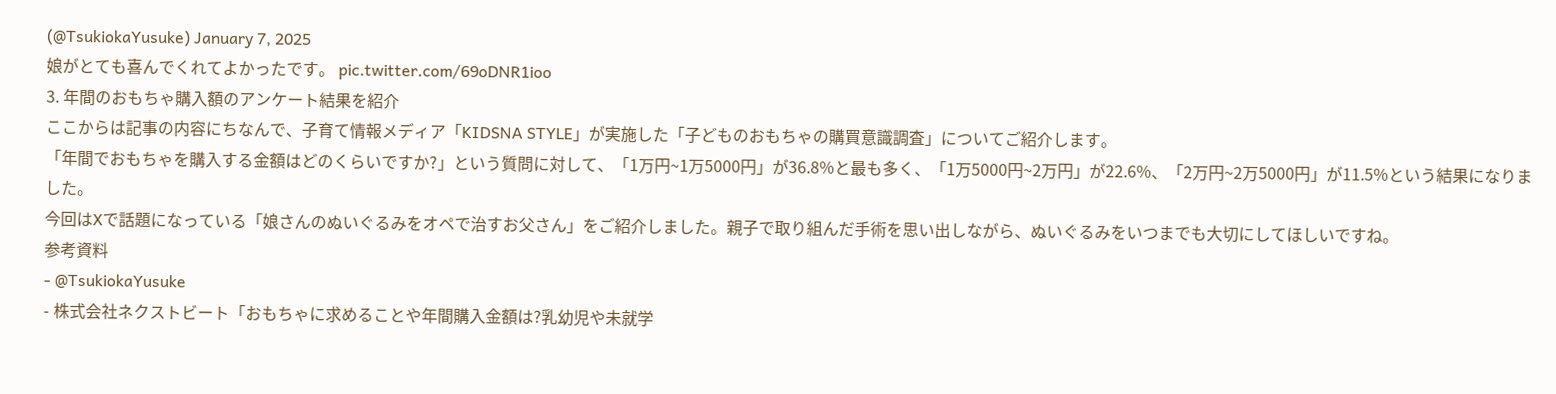(@TsukiokaYusuke) January 7, 2025
娘がとても喜んでくれてよかったです。 pic.twitter.com/69oDNR1ioo
3. 年間のおもちゃ購入額のアンケート結果を紹介
ここからは記事の内容にちなんで、子育て情報メディア「KIDSNA STYLE」が実施した「子どものおもちゃの購買意識調査」についてご紹介します。
「年間でおもちゃを購入する金額はどのくらいですか?」という質問に対して、「1万円~1万5000円」が36.8%と最も多く、「1万5000円~2万円」が22.6%、「2万円~2万5000円」が11.5%という結果になりました。
今回はXで話題になっている「娘さんのぬいぐるみをオペで治すお父さん」をご紹介しました。親子で取り組んだ手術を思い出しながら、ぬいぐるみをいつまでも大切にしてほしいですね。
参考資料
- @TsukiokaYusuke
- 株式会社ネクストビート「おもちゃに求めることや年間購入金額は?乳幼児や未就学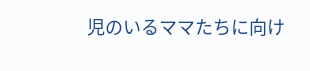児のいるママたちに向け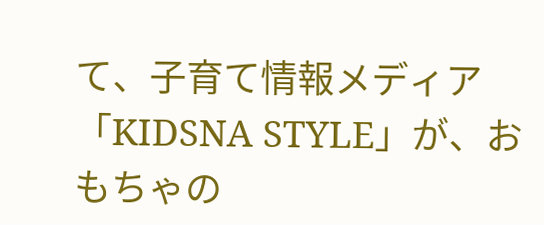て、子育て情報メディア「KIDSNA STYLE」が、おもちゃの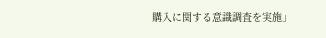購入に関する意識調査を実施」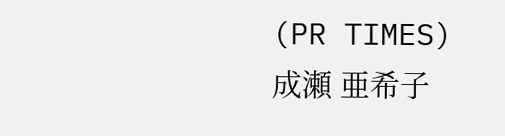(PR TIMES)
成瀬 亜希子